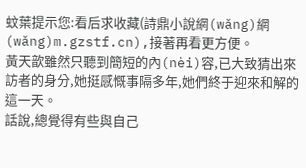蚊葉提示您:看后求收藏(詩鼎小說網(wǎng)網(wǎng)m.gzstf.cn),接著再看更方便。
黃天歆雖然只聽到簡短的內(nèi)容,已大致猜出來訪者的身分,她挺感慨事隔多年,她們終于迎來和解的這一天。
話說,總覺得有些與自己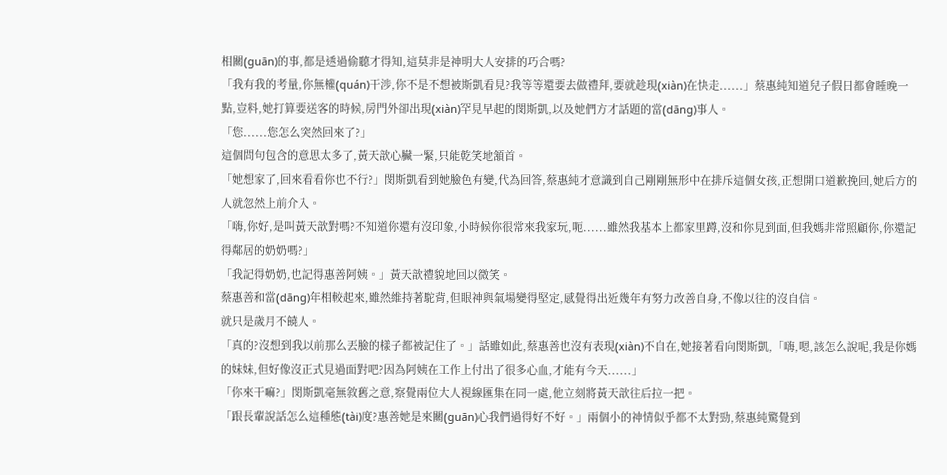相關(guān)的事,都是透過偷聽才得知,這莫非是神明大人安排的巧合嗎?
「我有我的考量,你無權(quán)干涉,你不是不想被斯凱看見?我等等還要去做禮拜,要就趁現(xiàn)在快走......」蔡惠純知道兒子假日都會睡晚一點,豈料,她打算要送客的時候,房門外卻出現(xiàn)罕見早起的閔斯凱,以及她們方才話題的當(dāng)事人。
「您......您怎么突然回來了?」
這個問句包含的意思太多了,黃天歆心臟一緊,只能乾笑地頷首。
「她想家了,回來看看你也不行?」閔斯凱看到她臉色有變,代為回答,蔡惠純才意識到自己剛剛無形中在排斥這個女孩,正想開口道歉挽回,她后方的人就忽然上前介入。
「嗨,你好,是叫黃天歆對嗎?不知道你還有沒印象,小時候你很常來我家玩,呃......雖然我基本上都家里蹲,沒和你見到面,但我媽非常照顧你,你還記得鄰居的奶奶嗎?」
「我記得奶奶,也記得惠善阿姨。」黃天歆禮貌地回以微笑。
蔡惠善和當(dāng)年相較起來,雖然維持著駝背,但眼神與氣場變得堅定,感覺得出近幾年有努力改善自身,不像以往的沒自信。
就只是歲月不饒人。
「真的?沒想到我以前那么丟臉的樣子都被記住了。」話雖如此,蔡惠善也沒有表現(xiàn)不自在,她接著看向閔斯凱,「嗨,嗯,該怎么說呢,我是你媽的妹妹,但好像沒正式見過面對吧?因為阿姨在工作上付出了很多心血,才能有今天......」
「你來干嘛?」閔斯凱毫無敘舊之意,察覺兩位大人視線匯集在同一處,他立刻將黃天歆往后拉一把。
「跟長輩說話怎么這種態(tài)度?惠善她是來關(guān)心我們過得好不好。」兩個小的神情似乎都不太對勁,蔡惠純驚覺到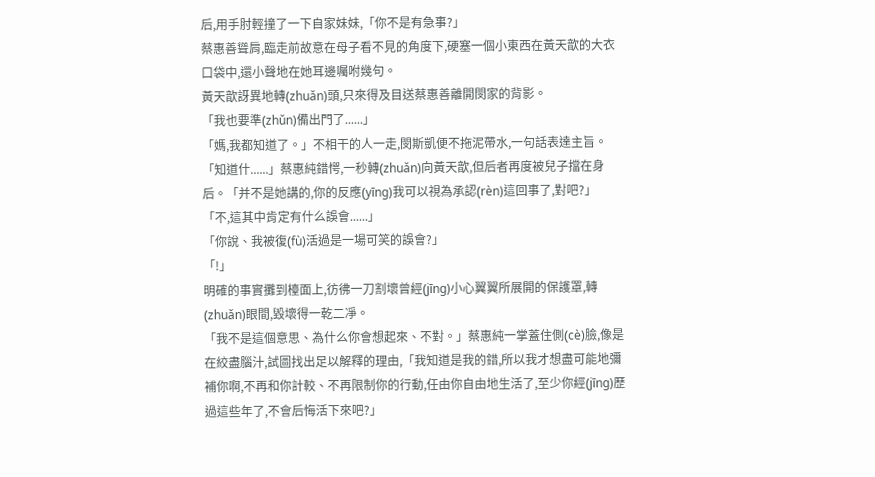后,用手肘輕撞了一下自家妹妹,「你不是有急事?」
蔡惠善聳肩,臨走前故意在母子看不見的角度下,硬塞一個小東西在黃天歆的大衣口袋中,還小聲地在她耳邊囑咐幾句。
黃天歆訝異地轉(zhuǎn)頭,只來得及目送蔡惠善離開閔家的背影。
「我也要準(zhǔn)備出門了......」
「媽,我都知道了。」不相干的人一走,閔斯凱便不拖泥帶水,一句話表達主旨。
「知道什......」蔡惠純錯愕,一秒轉(zhuǎn)向黃天歆,但后者再度被兒子擋在身后。「并不是她講的,你的反應(yīng)我可以視為承認(rèn)這回事了,對吧?」
「不,這其中肯定有什么誤會......」
「你說、我被復(fù)活過是一場可笑的誤會?」
「!」
明確的事實攤到檯面上,彷彿一刀割壞曾經(jīng)小心翼翼所展開的保護罩,轉(zhuǎn)眼間,毀壞得一乾二凈。
「我不是這個意思、為什么你會想起來、不對。」蔡惠純一掌蓋住側(cè)臉,像是在絞盡腦汁,試圖找出足以解釋的理由,「我知道是我的錯,所以我才想盡可能地彌補你啊,不再和你計較、不再限制你的行動,任由你自由地生活了,至少你經(jīng)歷過這些年了,不會后悔活下來吧?」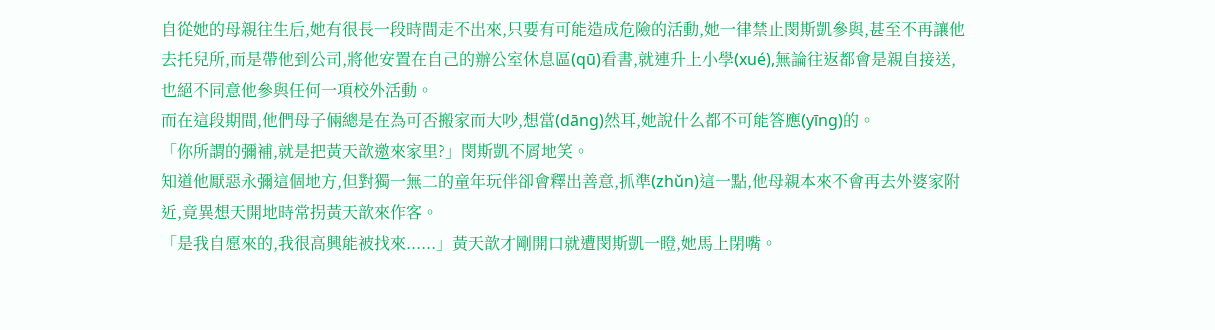自從她的母親往生后,她有很長一段時間走不出來,只要有可能造成危險的活動,她一律禁止閔斯凱參與,甚至不再讓他去托兒所,而是帶他到公司,將他安置在自己的辦公室休息區(qū)看書,就連升上小學(xué),無論往返都會是親自接送,也絕不同意他參與任何一項校外活動。
而在這段期間,他們母子倆總是在為可否搬家而大吵,想當(dāng)然耳,她說什么都不可能答應(yīng)的。
「你所謂的彌補,就是把黃天歆邀來家里?」閔斯凱不屑地笑。
知道他厭惡永彌這個地方,但對獨一無二的童年玩伴卻會釋出善意,抓準(zhǔn)這一點,他母親本來不會再去外婆家附近,竟異想天開地時常拐黃天歆來作客。
「是我自愿來的,我很高興能被找來......」黃天歆才剛開口就遭閔斯凱一瞪,她馬上閉嘴。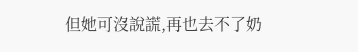但她可沒說謊,再也去不了奶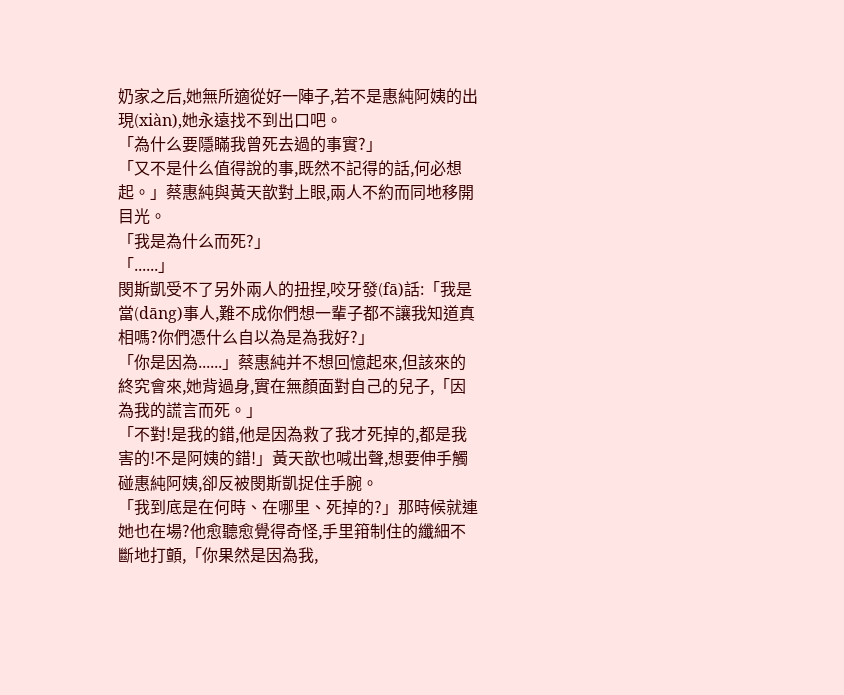奶家之后,她無所適從好一陣子,若不是惠純阿姨的出現(xiàn),她永遠找不到出口吧。
「為什么要隱瞞我曾死去過的事實?」
「又不是什么值得說的事,既然不記得的話,何必想起。」蔡惠純與黃天歆對上眼,兩人不約而同地移開目光。
「我是為什么而死?」
「......」
閔斯凱受不了另外兩人的扭捏,咬牙發(fā)話:「我是當(dāng)事人,難不成你們想一輩子都不讓我知道真相嗎?你們憑什么自以為是為我好?」
「你是因為......」蔡惠純并不想回憶起來,但該來的終究會來,她背過身,實在無顏面對自己的兒子,「因為我的謊言而死。」
「不對!是我的錯,他是因為救了我才死掉的,都是我害的!不是阿姨的錯!」黃天歆也喊出聲,想要伸手觸碰惠純阿姨,卻反被閔斯凱捉住手腕。
「我到底是在何時、在哪里、死掉的?」那時候就連她也在場?他愈聽愈覺得奇怪,手里箝制住的纖細不斷地打顫,「你果然是因為我,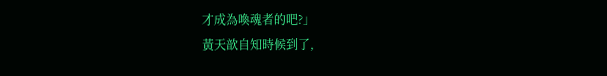才成為喚魂者的吧?」
黃天歆自知時候到了,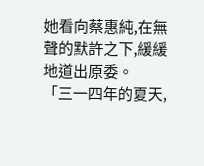她看向蔡惠純,在無聲的默許之下,緩緩地道出原委。
「三一四年的夏天,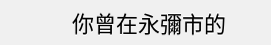你曾在永彌市的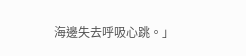海邊失去呼吸心跳。」